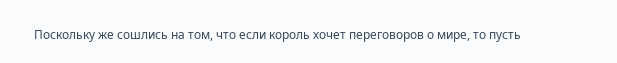Поскольку же сошлись на том, что если король хочет переговоров о мире, то пусть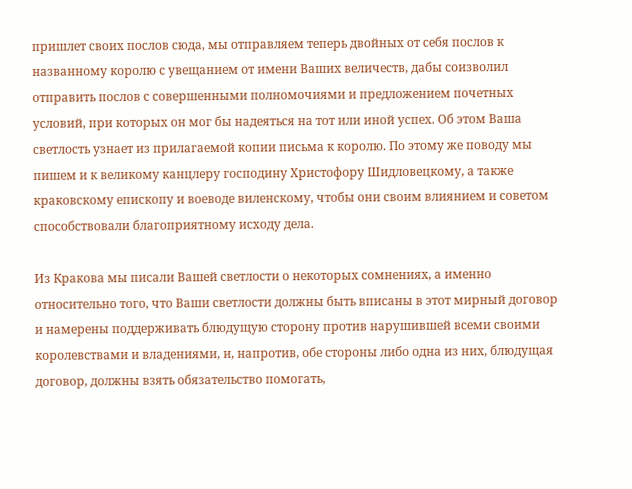пришлет своих послов сюда, мы отправляем теперь двойных от себя послов к названному королю с увещанием от имени Ваших величеств, дабы соизволил отправить послов с совершенными полномочиями и предложением почетных условий, при которых он мог бы надеяться на тот или иной успех. Об этом Ваша светлость узнает из прилагаемой копии письма к королю. По этому же поводу мы пишем и к великому канцлеру господину Христофору Шидловецкому, а также краковскому епископу и воеводе виленскому, чтобы они своим влиянием и советом способствовали благоприятному исходу дела.

Из Кракова мы писали Вашей светлости о некоторых сомнениях, а именно относительно того, что Ваши светлости должны быть вписаны в этот мирный договор и намерены поддерживать блюдущую сторону против нарушившей всеми своими королевствами и владениями, и, напротив, обе стороны либо одна из них, блюдущая договор, должны взять обязательство помогать,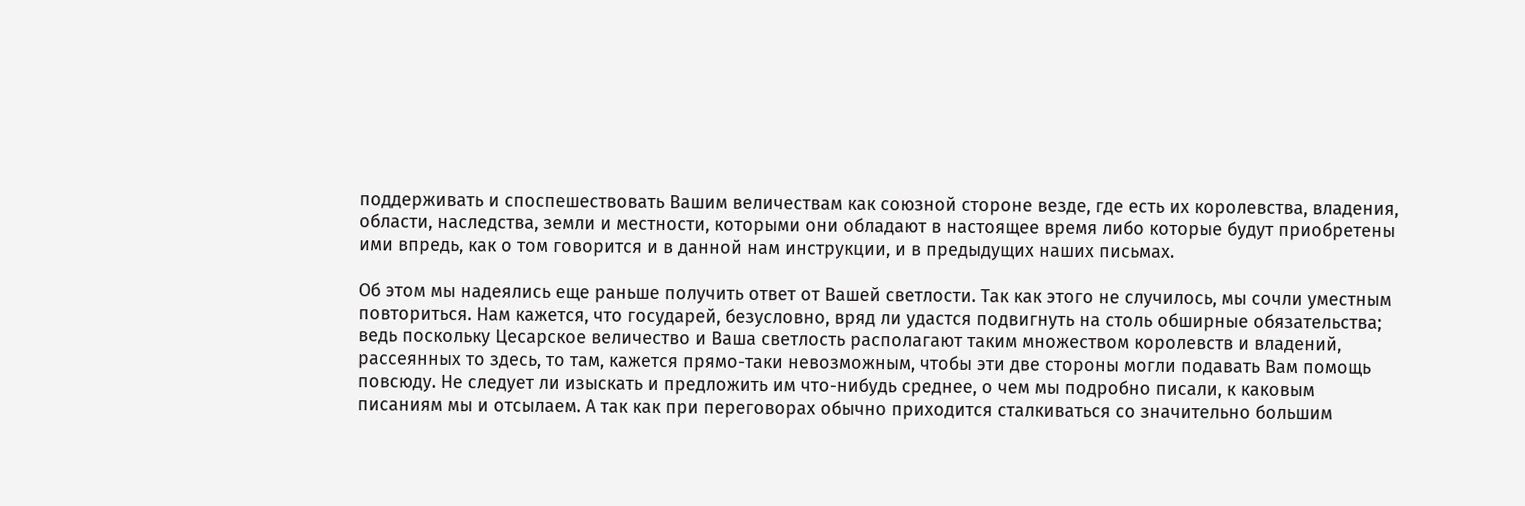поддерживать и споспешествовать Вашим величествам как союзной стороне везде, где есть их королевства, владения, области, наследства, земли и местности, которыми они обладают в настоящее время либо которые будут приобретены ими впредь, как о том говорится и в данной нам инструкции, и в предыдущих наших письмах.

Об этом мы надеялись еще раньше получить ответ от Вашей светлости. Так как этого не случилось, мы сочли уместным повториться. Нам кажется, что государей, безусловно, вряд ли удастся подвигнуть на столь обширные обязательства; ведь поскольку Цесарское величество и Ваша светлость располагают таким множеством королевств и владений, рассеянных то здесь, то там, кажется прямо-таки невозможным, чтобы эти две стороны могли подавать Вам помощь повсюду. Не следует ли изыскать и предложить им что-нибудь среднее, о чем мы подробно писали, к каковым писаниям мы и отсылаем. А так как при переговорах обычно приходится сталкиваться со значительно большим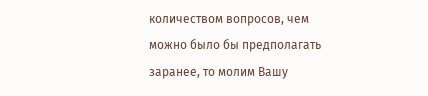количеством вопросов, чем можно было бы предполагать заранее, то молим Вашу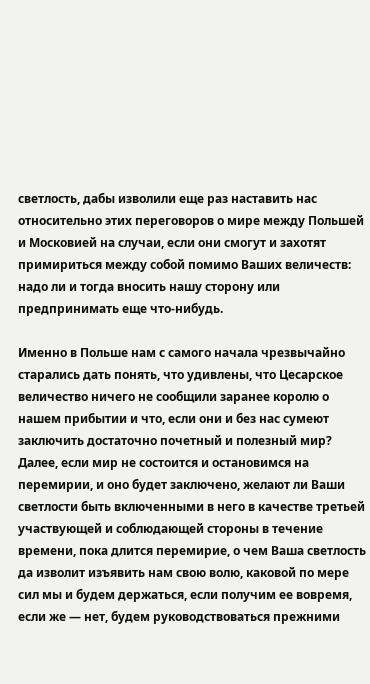светлость, дабы изволили еще раз наставить нас относительно этих переговоров о мире между Польшей и Московией на случаи, если они смогут и захотят примириться между собой помимо Ваших величеств: надо ли и тогда вносить нашу сторону или предпринимать еще что-нибудь.

Именно в Польше нам с самого начала чрезвычайно старались дать понять, что удивлены, что Цесарское величество ничего не сообщили заранее королю о нашем прибытии и что, если они и без нас сумеют заключить достаточно почетный и полезный мир? Далее, если мир не состоится и остановимся на перемирии, и оно будет заключено, желают ли Ваши светлости быть включенными в него в качестве третьей участвующей и соблюдающей стороны в течение времени, пока длится перемирие, о чем Ваша светлость да изволит изъявить нам свою волю, каковой по мере сил мы и будем держаться, если получим ее вовремя, если же — нет, будем руководствоваться прежними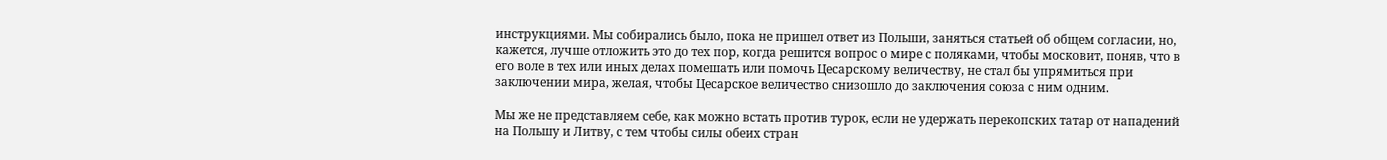инструкциями. Мы собирались было, пока не пришел ответ из Польши, заняться статьей об общем согласии, но, кажется, лучше отложить это до тех пор, когда решится вопрос о мире с поляками, чтобы московит, поняв, что в его воле в тех или иных делах помешать или помочь Цесарскому величеству, не стал бы упрямиться при заключении мира, желая, чтобы Цесарское величество снизошло до заключения союза с ним одним.

Мы же не представляем себе, как можно встать против турок, если не удержать перекопских татар от нападений на Польшу и Литву, с тем чтобы силы обеих стран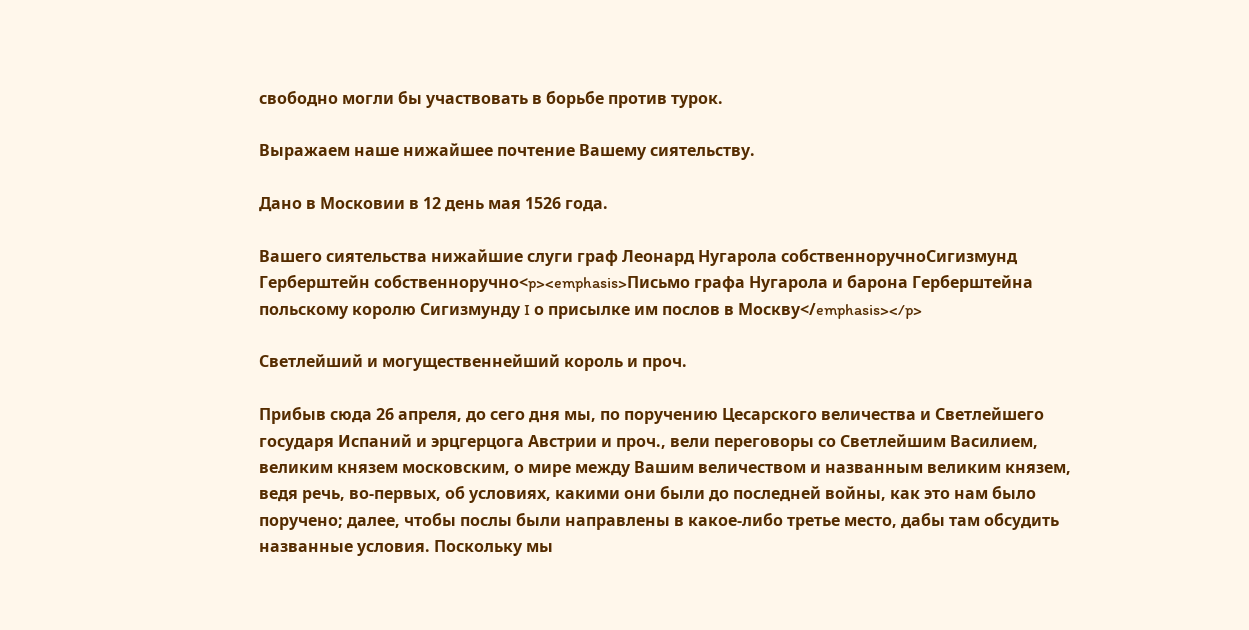свободно могли бы участвовать в борьбе против турок.

Выражаем наше нижайшее почтение Вашему сиятельству.

Дано в Московии в 12 день мая 1526 года.

Вашего сиятельства нижайшие слуги граф Леонард Нугарола собственноручноСигизмунд Герберштейн собственноручно<p><emphasis>Письмо графа Нугарола и барона Герберштейна польскому королю Сигизмунду I о присылке им послов в Москву</emphasis></p>

Светлейший и могущественнейший король и проч.

Прибыв сюда 26 апреля, до сего дня мы, по поручению Цесарского величества и Светлейшего государя Испаний и эрцгерцога Австрии и проч., вели переговоры со Светлейшим Василием, великим князем московским, о мире между Вашим величеством и названным великим князем, ведя речь, во-первых, об условиях, какими они были до последней войны, как это нам было поручено; далее, чтобы послы были направлены в какое-либо третье место, дабы там обсудить названные условия. Поскольку мы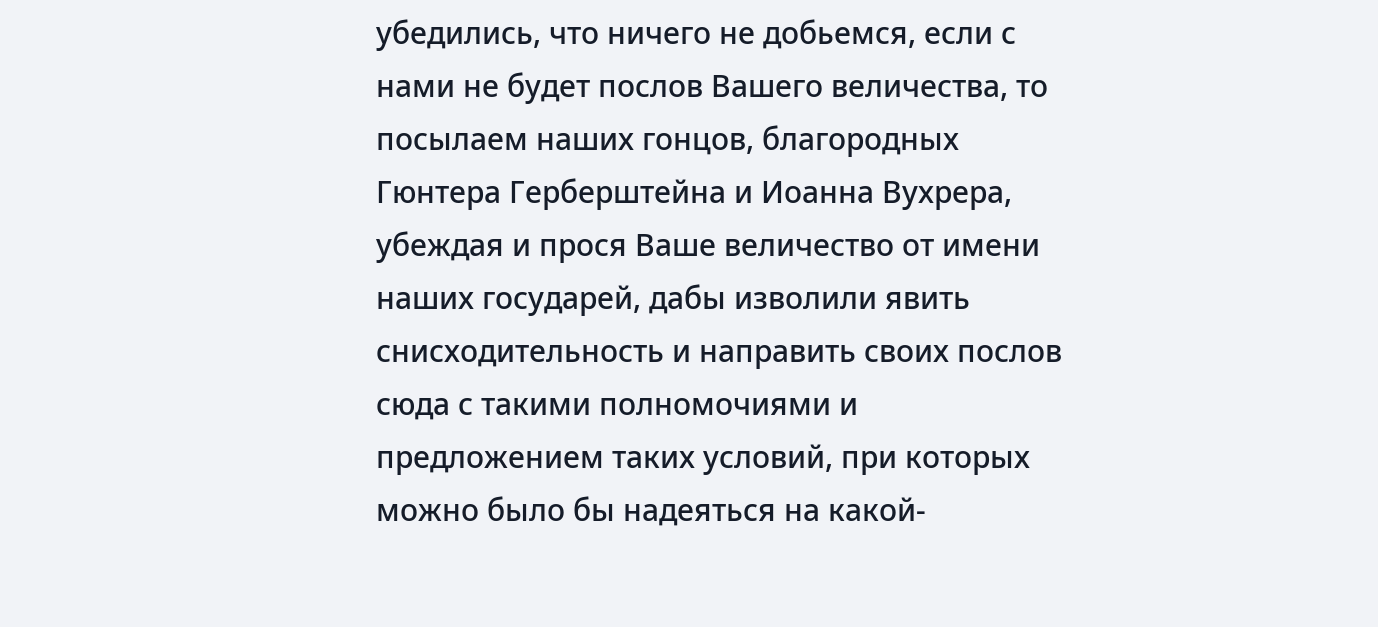убедились, что ничего не добьемся, если с нами не будет послов Вашего величества, то посылаем наших гонцов, благородных Гюнтера Герберштейна и Иоанна Вухрера, убеждая и прося Ваше величество от имени наших государей, дабы изволили явить снисходительность и направить своих послов сюда с такими полномочиями и предложением таких условий, при которых можно было бы надеяться на какой-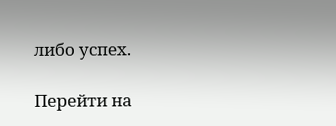либо успех.

Перейти на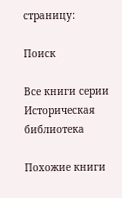страницу:

Поиск

Все книги серии Историческая библиотека

Похожие книги